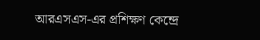আরএসএস-এর প্রশিক্ষণ কেন্দ্রে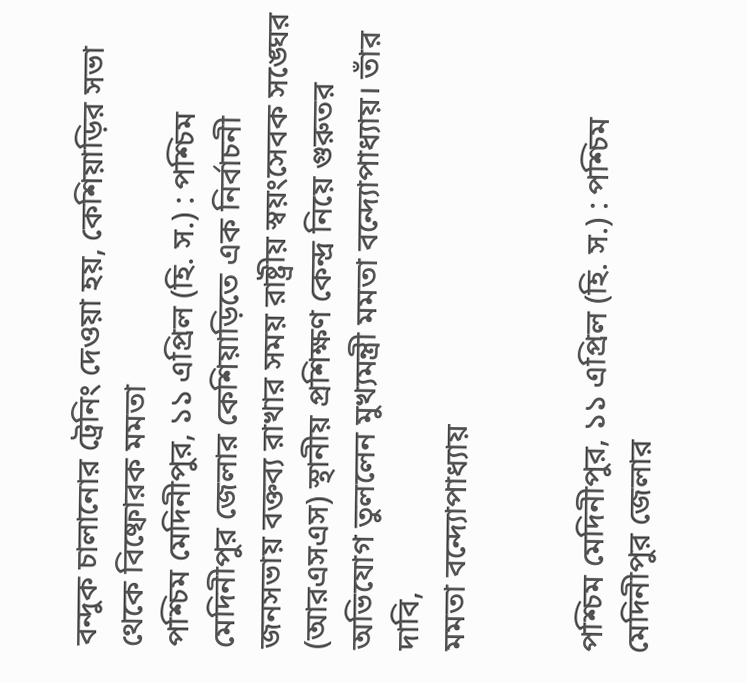বন্দুক চালানোর ট্রেনিং দেওয়া হয়, কেশিয়াড়ির সভা থেকে বিষ্ফোরক মমতা
পশ্চিম মেদিনীপুর, ১১ এপ্রিল (হি. স.) : পশ্চিম মেদিনীপুর জেলার কেশিয়াড়িতে এক নির্বাচনী জনসভায় বক্তব্য রাখার সময় রাষ্ট্রীয় স্বয়ংসেবক সঙ্ঘের (আরএসএস) স্থানীয় প্রশিক্ষণ কেন্দ্র নিয়ে গুরুতর অভিযোগ তুললেন মুখ্যমন্ত্রী মমতা বন্দ্যোপাধ্যায়। তাঁর দাবি,
মমতা বন্দ্যোপাধ্যায়


পশ্চিম মেদিনীপুর, ১১ এপ্রিল (হি. স.) : পশ্চিম মেদিনীপুর জেলার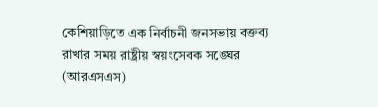কেশিয়াড়িতে এক নির্বাচনী জনসভায় বক্তব্য রাখার সময় রাষ্ট্রীয় স্বয়ংসেবক সঙ্ঘের (আরএসএস)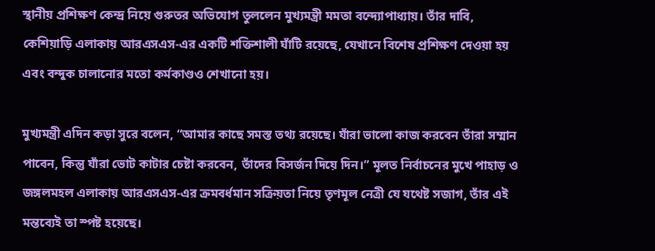স্থানীয় প্রশিক্ষণ কেন্দ্র নিয়ে গুরুতর অভিযোগ তুললেন মুখ্যমন্ত্রী মমতা বন্দ্যোপাধ্যায়। তাঁর দাবি, কেশিয়াড়ি এলাকায় আরএসএস-এর একটি শক্তিশালী ঘাঁটি রয়েছে, যেখানে বিশেষ প্রশিক্ষণ দেওয়া হয় এবং বন্দুক চালানোর মতো কর্মকাণ্ডও শেখানো হয়।

মুখ্যমন্ত্রী এদিন কড়া সুরে বলেন, “আমার কাছে সমস্ত তথ্য রয়েছে। যাঁরা ভালো কাজ করবেন তাঁরা সম্মান পাবেন, কিন্তু যাঁরা ভোট কাটার চেষ্টা করবেন, তাঁদের বিসর্জন দিয়ে দিন।” মূলত নির্বাচনের মুখে পাহাড় ও জঙ্গলমহল এলাকায় আরএসএস-এর ক্রমবর্ধমান সক্রিয়তা নিয়ে তৃণমূল নেত্রী যে যথেষ্ট সজাগ, তাঁর এই মন্তব্যেই তা স্পষ্ট হয়েছে।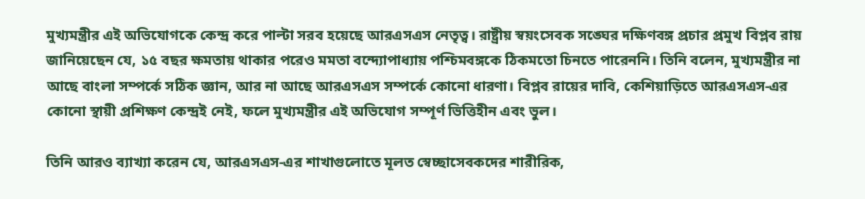মুখ্যমন্ত্রীর এই অভিযোগকে কেন্দ্র করে পাল্টা সরব হয়েছে আরএসএস নেতৃত্ব। রাষ্ট্রীয় স্বয়ংসেবক সঙ্ঘের দক্ষিণবঙ্গ প্রচার প্রমুখ বিপ্লব রায় জানিয়েছেন যে, ১৫ বছর ক্ষমতায় থাকার পরেও মমতা বন্দ্যোপাধ্যায় পশ্চিমবঙ্গকে ঠিকমতো চিনতে পারেননি। তিনি বলেন, মুখ্যমন্ত্রীর না আছে বাংলা সম্পর্কে সঠিক জ্ঞান, আর না আছে আরএসএস সম্পর্কে কোনো ধারণা। বিপ্লব রায়ের দাবি, কেশিয়াড়িতে আরএসএস-এর কোনো স্থায়ী প্রশিক্ষণ কেন্দ্রই নেই, ফলে মুখ্যমন্ত্রীর এই অভিযোগ সম্পূর্ণ ভিত্তিহীন এবং ভুল।

তিনি আরও ব্যাখ্যা করেন যে, আরএসএস-এর শাখাগুলোতে মূলত স্বেচ্ছাসেবকদের শারীরিক,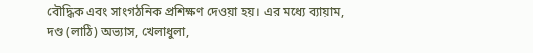বৌদ্ধিক এবং সাংগঠনিক প্রশিক্ষণ দেওয়া হয়। এর মধ্যে ব্যায়াম, দণ্ড (লাঠি) অভ্যাস, খেলাধুলা,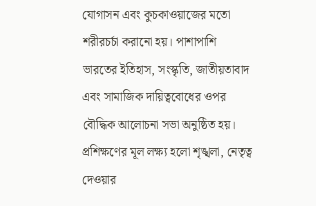যোগাসন এবং কুচকাওয়াজের মতো শরীরচর্চা করানো হয়। পাশাপাশি ভারতের ইতিহাস, সংস্কৃতি, জাতীয়তাবাদ এবং সামাজিক দায়িত্ববোধের ওপর বৌদ্ধিক আলোচনা সভা অনুষ্ঠিত হয়। প্রশিক্ষণের মূল লক্ষ্য হলো শৃঙ্খলা, নেতৃত্ব দেওয়ার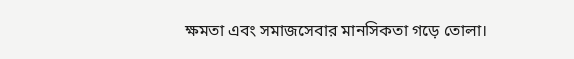ক্ষমতা এবং সমাজসেবার মানসিকতা গড়ে তোলা।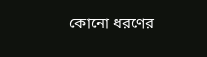কোনো ধরণের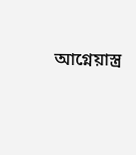আগ্নেয়াস্ত্র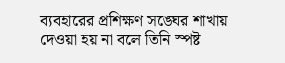ব্যবহারের প্রশিক্ষণ সঙ্ঘের শাখায় দেওয়া হয় না বলে তিনি স্পষ্ট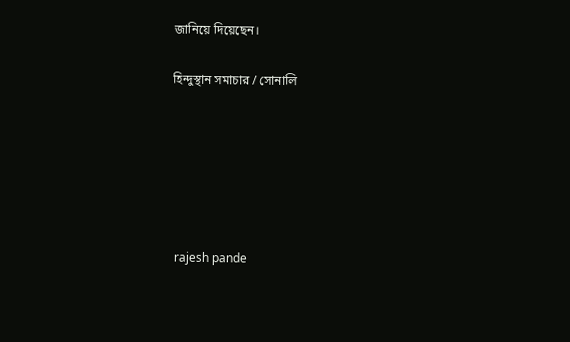জানিয়ে দিয়েছেন।

হিন্দুস্থান সমাচার / সোনালি






 rajesh pande